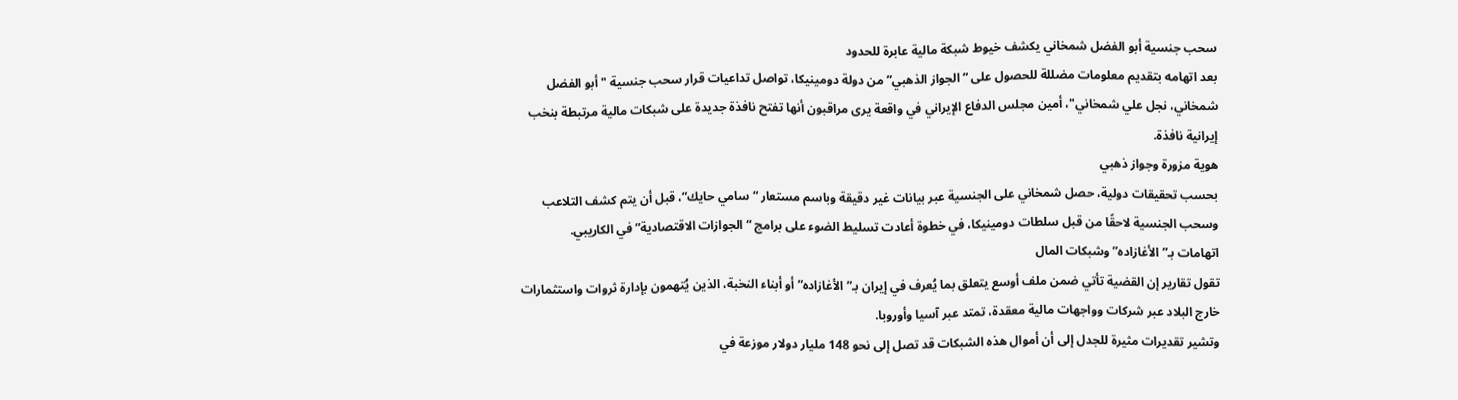سحب جنسية أبو الفضل شمخاني يكشف خيوط شبكة مالية عابرة للحدود
بعد اتهامه بتقديم معلومات مضللة للحصول على “الجواز الذهبي” من دولة دومينيكا، تواصل تداعيات قرار سحب جنسية "أبو الفضل شمخاني، نجل علي شمخاني"، أمين مجلس الدفاع الإيراني في واقعة يرى مراقبون أنها تفتح نافذة جديدة على شبكات مالية مرتبطة بنخب إيرانية نافذة.
هوية مزورة وجواز ذهبي
بحسب تحقيقات دولية، حصل شمخاني على الجنسية عبر بيانات غير دقيقة وباسم مستعار “سامي حايك”، قبل أن يتم كشف التلاعب وسحب الجنسية لاحقًا من قبل سلطات دومينيكا، في خطوة أعادت تسليط الضوء على برامج “الجوازات الاقتصادية” في الكاريبي.
اتهامات بـ”الأغازاده” وشبكات المال
تقول تقارير إن القضية تأتي ضمن ملف أوسع يتعلق بما يُعرف في إيران بـ”الأغازاده” أو أبناء النخبة، الذين يُتهمون بإدارة ثروات واستثمارات خارج البلاد عبر شركات وواجهات مالية معقدة، تمتد عبر آسيا وأوروبا.
وتشير تقديرات مثيرة للجدل إلى أن أموال هذه الشبكات قد تصل إلى نحو 148 مليار دولار موزعة في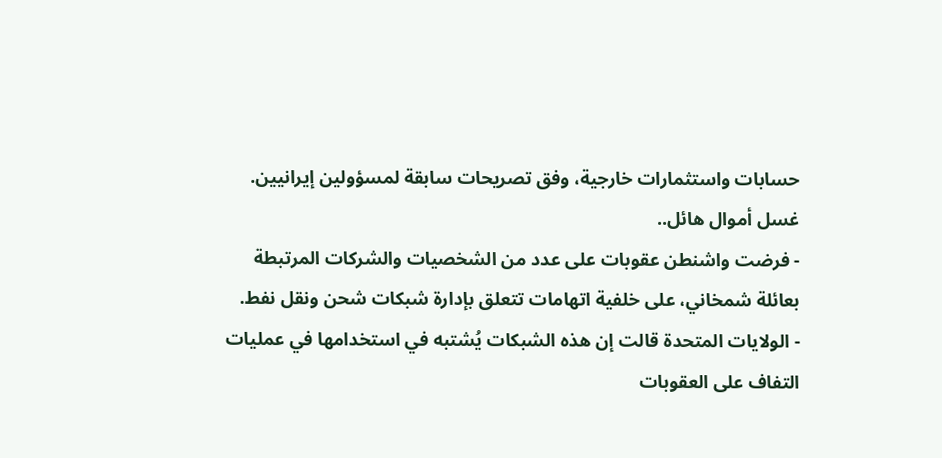حسابات واستثمارات خارجية، وفق تصريحات سابقة لمسؤولين إيرانيين.
غسل أموال هائل..
- فرضت واشنطن عقوبات على عدد من الشخصيات والشركات المرتبطة بعائلة شمخاني، على خلفية اتهامات تتعلق بإدارة شبكات شحن ونقل نفط.
- الولايات المتحدة قالت إن هذه الشبكات يُشتبه في استخدامها في عمليات التفاف على العقوبات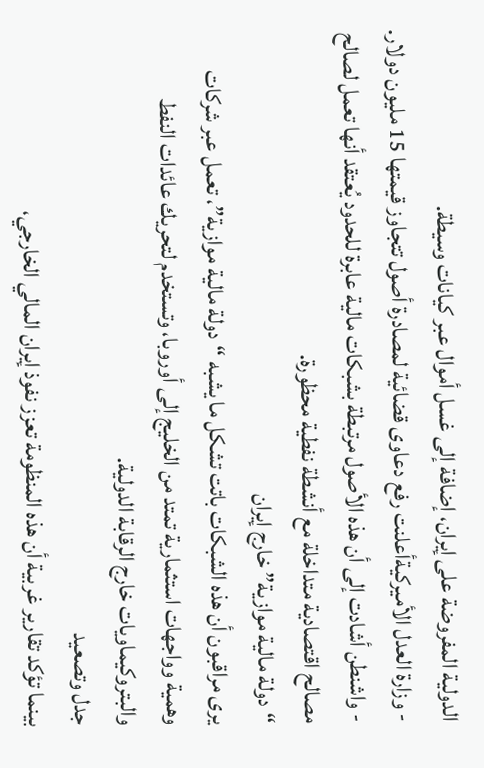الدولية المفروضة على إيران، إضافة إلى غسل أموال عبر كيانات وسيطة.
- وزارة العدل الأميركيةأعلنت رفع دعاوى قضائية لمصادرة أصول تتجاوز قيمتها 15 مليون دولار.
- واشنطن أشادت إلى أن هذه الأصول مرتبطة بشبكات مالية عابرة للحدود يُعتقد أنها تعمل لصالح مصالح اقتصادية متداخلة مع أنشطة نفطية محظورة.
“دولة مالية موازية” خارج إيران
يرى مراقبون أن هذه الشبكات باتت تشكل ما يشبه “دولة مالية موازية”، تعمل عبر شركات وهمية وواجهات استثمارية تمتد من الخليج إلى أوروبا، وتستخدم لتحريك عائدات النفط والبتروكيماويات خارج الرقابة الدولية.
جدل وتصعيد
بينما تؤكد تقارير غربية أن هذه المنظومة تعزز نفوذ إيران المالي الخارجي،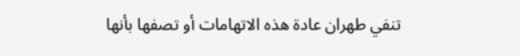تنفي طهران عادة هذه الاتهامات أو تصفها بأنها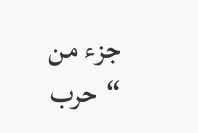جزء من “حرب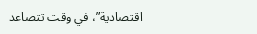اقتصادية”، في وقت تتصاعد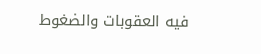فيه العقوبات والضغوط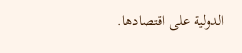الدولية على اقتصادها.